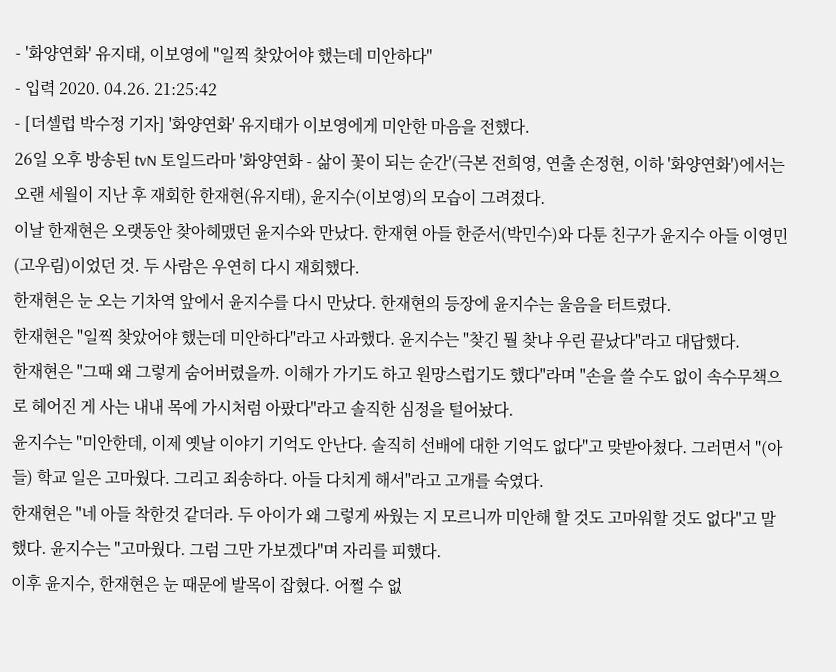- '화양연화' 유지태, 이보영에 "일찍 찾았어야 했는데 미안하다"
- 입력 2020. 04.26. 21:25:42
- [더셀럽 박수정 기자] '화양연화' 유지태가 이보영에게 미안한 마음을 전했다.
26일 오후 방송된 tvN 토일드라마 '화양연화 - 삶이 꽃이 되는 순간'(극본 전희영, 연출 손정현, 이하 '화양연화')에서는 오랜 세월이 지난 후 재회한 한재현(유지태), 윤지수(이보영)의 모습이 그려졌다.
이날 한재현은 오랫동안 찾아헤맸던 윤지수와 만났다. 한재현 아들 한준서(박민수)와 다툰 친구가 윤지수 아들 이영민(고우림)이었던 것. 두 사람은 우연히 다시 재회했다.
한재현은 눈 오는 기차역 앞에서 윤지수를 다시 만났다. 한재현의 등장에 윤지수는 울음을 터트렸다.
한재현은 "일찍 찾았어야 했는데 미안하다"라고 사과했다. 윤지수는 "찾긴 뭘 찾냐 우린 끝났다"라고 대답했다.
한재현은 "그때 왜 그렇게 숨어버렸을까. 이해가 가기도 하고 원망스럽기도 했다"라며 "손을 쓸 수도 없이 속수무책으로 헤어진 게 사는 내내 목에 가시처럼 아팠다"라고 솔직한 심정을 털어놨다.
윤지수는 "미안한데, 이제 옛날 이야기 기억도 안난다. 솔직히 선배에 대한 기억도 없다"고 맞받아쳤다. 그러면서 "(아들) 학교 일은 고마웠다. 그리고 죄송하다. 아들 다치게 해서"라고 고개를 숙였다.
한재현은 "네 아들 착한것 같더라. 두 아이가 왜 그렇게 싸웠는 지 모르니까 미안해 할 것도 고마워할 것도 없다"고 말했다. 윤지수는 "고마웠다. 그럼 그만 가보겠다"며 자리를 피했다.
이후 윤지수, 한재현은 눈 때문에 발목이 잡혔다. 어쩔 수 없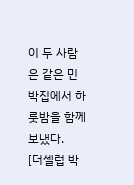이 두 사람은 같은 민박집에서 하룻밤을 함께 보냈다.
[더셀럽 박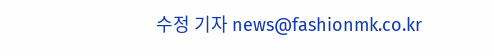수정 기자 news@fashionmk.co.kr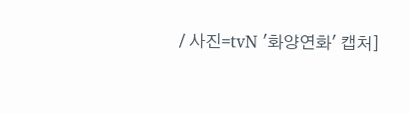/ 사진=tvN '화양연화' 캡처]